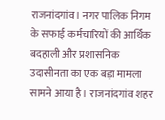राजनांदगांव। नगर पालिक निगम के सफाई कर्मचारियों की आर्थिक बदहाली और प्रशासनिक उदासीनता का एक बड़ा मामला सामने आया है। राजनांदगांव शहर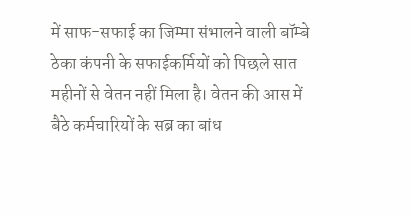में साफ-सफाई का जिम्मा संभालने वाली बॉम्बे ठेका कंपनी के सफाईकर्मियों को पिछले सात महीनों से वेतन नहीं मिला है। वेतन की आस में बैठे कर्मचारियों के सब्र का बांध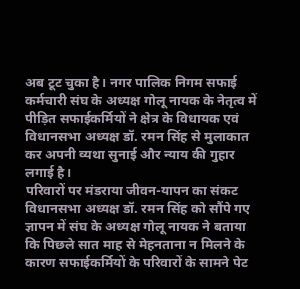अब टूट चुका है। नगर पालिक निगम सफाई कर्मचारी संघ के अध्यक्ष गोलू नायक के नेतृत्व में पीड़ित सफाईकर्मियों ने क्षेत्र के विधायक एवं विधानसभा अध्यक्ष डॉ. रमन सिंह से मुलाकात कर अपनी व्यथा सुनाई और न्याय की गुहार लगाई है।
परिवारों पर मंडराया जीवन-यापन का संकट
विधानसभा अध्यक्ष डॉ. रमन सिंह को सौंपे गए ज्ञापन में संघ के अध्यक्ष गोलू नायक ने बताया कि पिछले सात माह से मेहनताना न मिलने के कारण सफाईकर्मियों के परिवारों के सामने पेट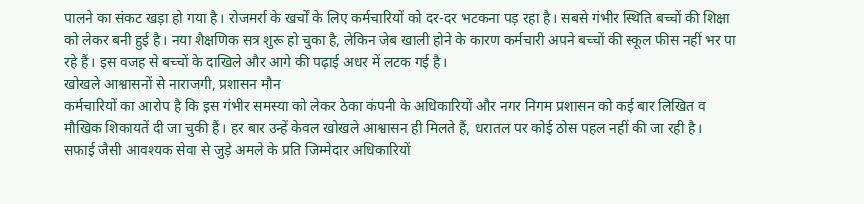पालने का संकट खड़ा हो गया है। रोजमर्रा के खर्चों के लिए कर्मचारियों को दर-दर भटकना पड़ रहा है। सबसे गंभीर स्थिति बच्चों की शिक्षा को लेकर बनी हुई है। नया शैक्षणिक सत्र शुरू हो चुका है, लेकिन जेब खाली होने के कारण कर्मचारी अपने बच्चों की स्कूल फीस नहीं भर पा रहे हैं। इस वजह से बच्चों के दाखिले और आगे की पढ़ाई अधर में लटक गई है।
खोखले आश्वासनों से नाराजगी, प्रशासन मौन
कर्मचारियों का आरोप है कि इस गंभीर समस्या को लेकर ठेका कंपनी के अधिकारियों और नगर निगम प्रशासन को कई बार लिखित व मौखिक शिकायतें दी जा चुकी हैं। हर बार उन्हें केवल खोखले आश्वासन ही मिलते हैं, धरातल पर कोई ठोस पहल नहीं की जा रही है। सफाई जैसी आवश्यक सेवा से जुड़े अमले के प्रति जिम्मेदार अधिकारियों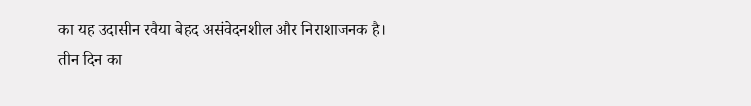का यह उदासीन रवैया बेहद असंवेदनशील और निराशाजनक है।
तीन दिन का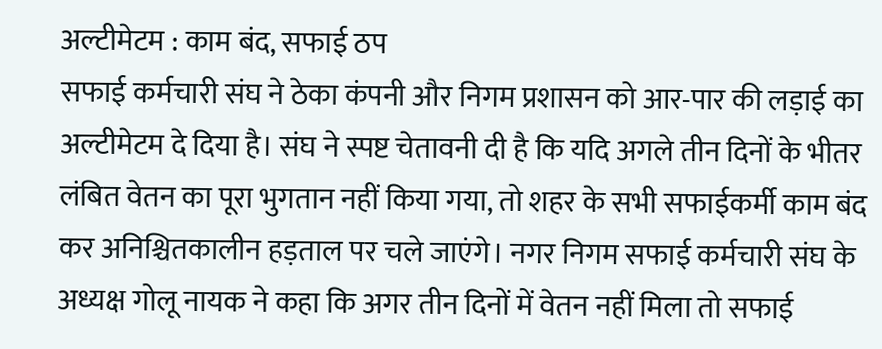अल्टीमेटम : काम बंद, सफाई ठप
सफाई कर्मचारी संघ ने ठेका कंपनी और निगम प्रशासन को आर-पार की लड़ाई का अल्टीमेटम दे दिया है। संघ ने स्पष्ट चेतावनी दी है कि यदि अगले तीन दिनों के भीतर लंबित वेतन का पूरा भुगतान नहीं किया गया, तो शहर के सभी सफाईकर्मी काम बंद कर अनिश्चितकालीन हड़ताल पर चले जाएंगे। नगर निगम सफाई कर्मचारी संघ के अध्यक्ष गोलू नायक ने कहा कि अगर तीन दिनों में वेतन नहीं मिला तो सफाई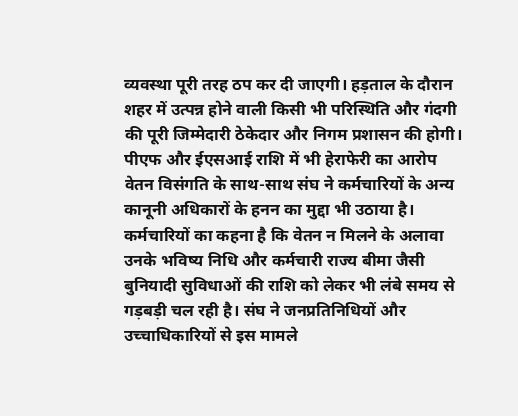व्यवस्था पूरी तरह ठप कर दी जाएगी। हड़ताल के दौरान शहर में उत्पन्न होने वाली किसी भी परिस्थिति और गंदगी की पूरी जिम्मेदारी ठेकेदार और निगम प्रशासन की होगी।
पीएफ और ईएसआई राशि में भी हेराफेरी का आरोप
वेतन विसंगति के साथ-साथ संघ ने कर्मचारियों के अन्य कानूनी अधिकारों के हनन का मुद्दा भी उठाया है। कर्मचारियों का कहना है कि वेतन न मिलने के अलावा उनके भविष्य निधि और कर्मचारी राज्य बीमा जैसी बुनियादी सुविधाओं की राशि को लेकर भी लंबे समय से गड़बड़ी चल रही है। संघ ने जनप्रतिनिधियों और उच्चाधिकारियों से इस मामले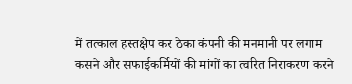में तत्काल हस्तक्षेप कर ठेका कंपनी की मनमानी पर लगाम कसने और सफाईकर्मियों की मांगों का त्वरित निराकरण करने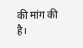की मांग की है।